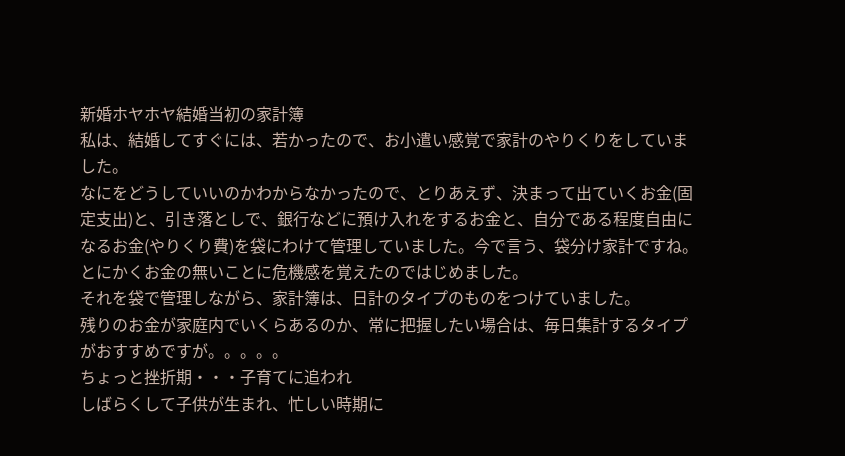新婚ホヤホヤ結婚当初の家計簿
私は、結婚してすぐには、若かったので、お小遣い感覚で家計のやりくりをしていました。
なにをどうしていいのかわからなかったので、とりあえず、決まって出ていくお金(固定支出)と、引き落としで、銀行などに預け入れをするお金と、自分である程度自由になるお金(やりくり費)を袋にわけて管理していました。今で言う、袋分け家計ですね。
とにかくお金の無いことに危機感を覚えたのではじめました。
それを袋で管理しながら、家計簿は、日計のタイプのものをつけていました。
残りのお金が家庭内でいくらあるのか、常に把握したい場合は、毎日集計するタイプがおすすめですが。。。。。
ちょっと挫折期・・・子育てに追われ
しばらくして子供が生まれ、忙しい時期に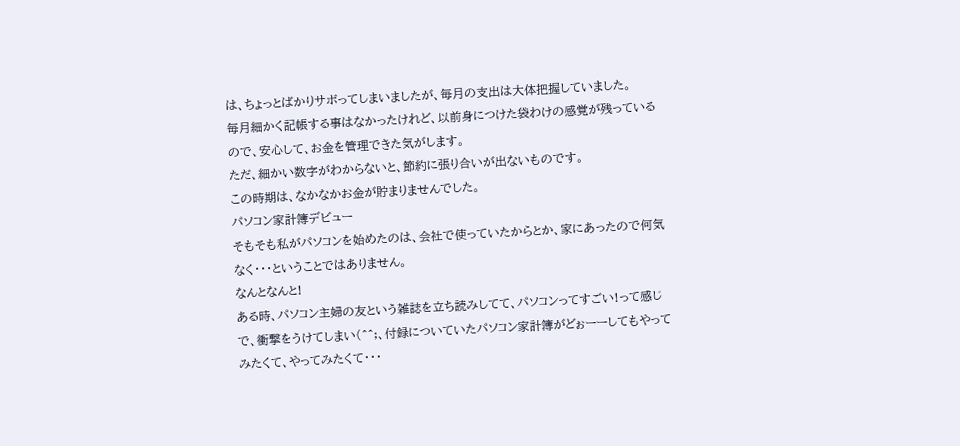は、ちょっとばかりサボってしまいましたが、毎月の支出は大体把握していました。
毎月細かく記帳する事はなかったけれど、以前身につけた袋わけの感覚が残っているので、安心して、お金を管理できた気がします。
ただ、細かい数字がわからないと、節約に張り合いが出ないものです。
この時期は、なかなかお金が貯まりませんでした。
パソコン家計簿デビュー
そもそも私がパソコンを始めたのは、会社で使っていたからとか、家にあったので何気なく・・・ということではありません。
なんとなんと!
ある時、パソコン主婦の友という雑誌を立ち読みしてて、パソコンってすごい!って感じで、衝撃をうけてしまい(^^;、付録についていたパソコン家計簿がどぉーーしてもやってみたくて、やってみたくて・・・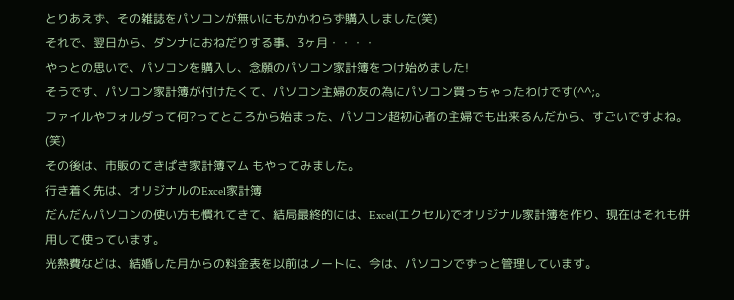とりあえず、その雑誌をパソコンが無いにもかかわらず購入しました(笑)
それで、翌日から、ダンナにおねだりする事、3ヶ月・・・・
やっとの思いで、パソコンを購入し、念願のパソコン家計簿をつけ始めました!
そうです、パソコン家計簿が付けたくて、パソコン主婦の友の為にパソコン買っちゃったわけです(^^;。
ファイルやフォルダって何?ってところから始まった、パソコン超初心者の主婦でも出来るんだから、すごいですよね。(笑)
その後は、市販のてきぱき家計簿マム もやってみました。
行き着く先は、オリジナルのExcel家計簿
だんだんパソコンの使い方も慣れてきて、結局最終的には、Excel(エクセル)でオリジナル家計簿を作り、現在はそれも併用して使っています。
光熱費などは、結婚した月からの料金表を以前はノートに、今は、パソコンでずっと管理しています。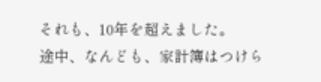それも、10年を超えました。
途中、なんども、家計簿はつけら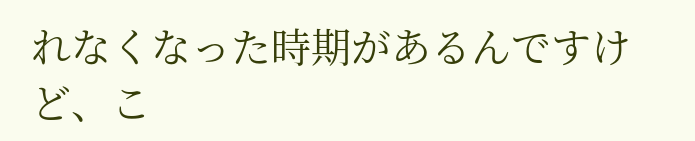れなくなった時期があるんですけど、こ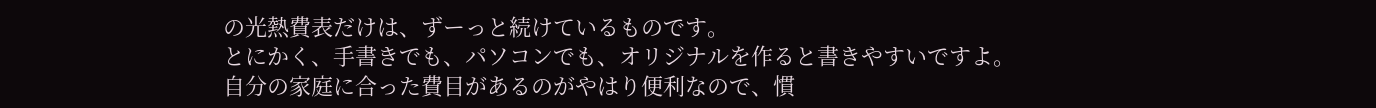の光熱費表だけは、ずーっと続けているものです。
とにかく、手書きでも、パソコンでも、オリジナルを作ると書きやすいですよ。
自分の家庭に合った費目があるのがやはり便利なので、慣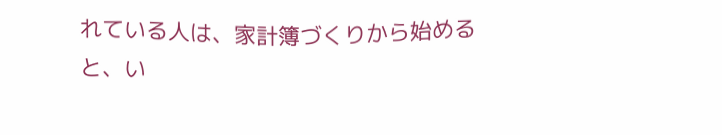れている人は、家計簿づくりから始めると、い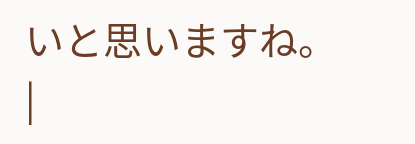いと思いますね。
|